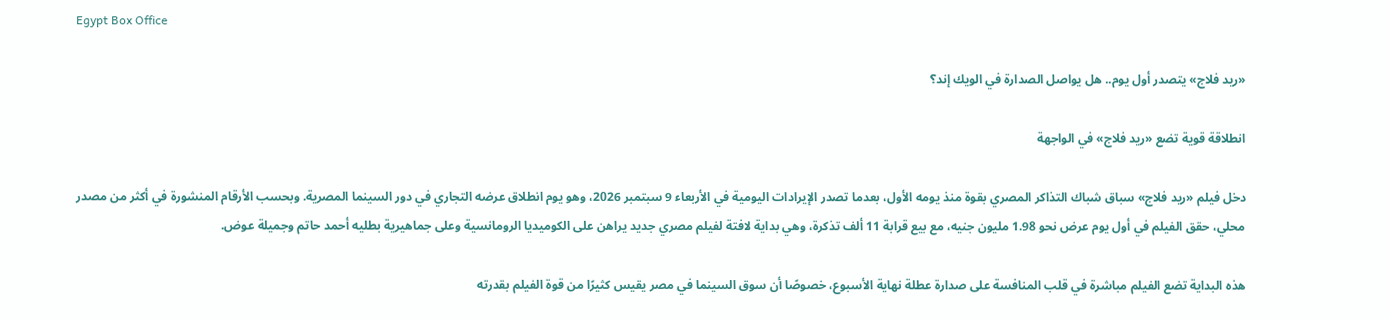Egypt Box Office

«ريد فلاج» يتصدر أول يوم.. هل يواصل الصدارة في الويك إند؟

انطلاقة قوية تضع «ريد فلاج» في الواجهة

دخل فيلم «ريد فلاج» سباق شباك التذاكر المصري بقوة منذ يومه الأول، بعدما تصدر الإيرادات اليومية في الأربعاء 9 سبتمبر 2026، وهو يوم انطلاق عرضه التجاري في دور السينما المصرية. وبحسب الأرقام المنشورة في أكثر من مصدر محلي، حقق الفيلم في أول يوم عرض نحو 1.98 مليون جنيه، مع بيع قرابة 11 ألف تذكرة، وهي بداية لافتة لفيلم مصري جديد يراهن على الكوميديا الرومانسية وعلى جماهيرية بطليه أحمد حاتم وجميلة عوض.

هذه البداية تضع الفيلم مباشرة في قلب المنافسة على صدارة عطلة نهاية الأسبوع، خصوصًا أن سوق السينما في مصر يقيس كثيرًا من قوة الفيلم بقدرته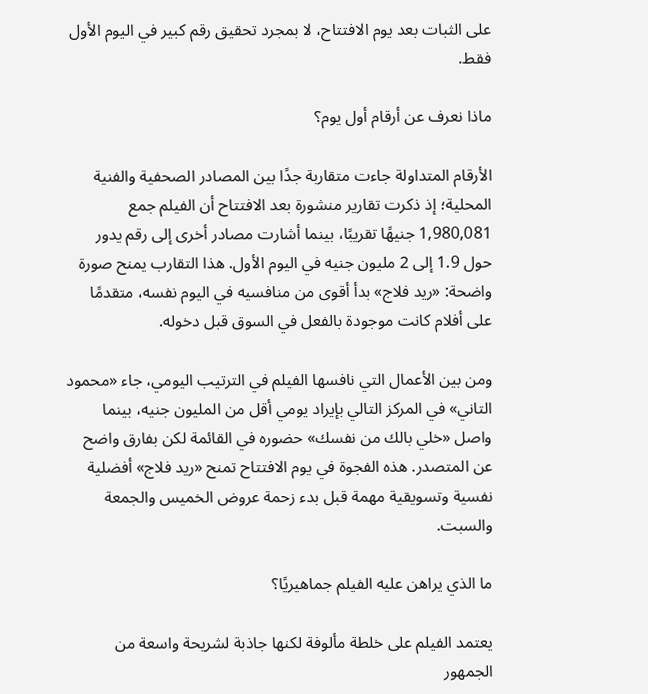على الثبات بعد يوم الافتتاح، لا بمجرد تحقيق رقم كبير في اليوم الأول فقط.

ماذا نعرف عن أرقام أول يوم؟

الأرقام المتداولة جاءت متقاربة جدًا بين المصادر الصحفية والفنية المحلية؛ إذ ذكرت تقارير منشورة بعد الافتتاح أن الفيلم جمع 1,980,081 جنيهًا تقريبًا، بينما أشارت مصادر أخرى إلى رقم يدور حول 1.9 إلى 2 مليون جنيه في اليوم الأول. هذا التقارب يمنح صورة واضحة: «ريد فلاج» بدأ أقوى من منافسيه في اليوم نفسه، متقدمًا على أفلام كانت موجودة بالفعل في السوق قبل دخوله.

ومن بين الأعمال التي نافسها الفيلم في الترتيب اليومي، جاء «محمود التاني» في المركز التالي بإيراد يومي أقل من المليون جنيه، بينما واصل «خلي بالك من نفسك» حضوره في القائمة لكن بفارق واضح عن المتصدر. هذه الفجوة في يوم الافتتاح تمنح «ريد فلاج» أفضلية نفسية وتسويقية مهمة قبل بدء زحمة عروض الخميس والجمعة والسبت.

ما الذي يراهن عليه الفيلم جماهيريًا؟

يعتمد الفيلم على خلطة مألوفة لكنها جاذبة لشريحة واسعة من الجمهور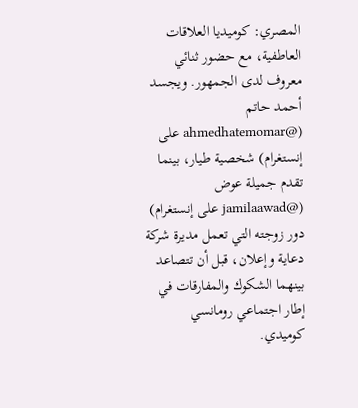المصري: كوميديا العلاقات العاطفية، مع حضور ثنائي معروف لدى الجمهور. ويجسد أحمد حاتم (@ahmedhatemomar على إنستغرام) شخصية طيار، بينما تقدم جميلة عوض (@jamilaawad على إنستغرام) دور زوجته التي تعمل مديرة شركة دعاية وإعلان، قبل أن تتصاعد بينهما الشكوك والمفارقات في إطار اجتماعي رومانسي كوميدي.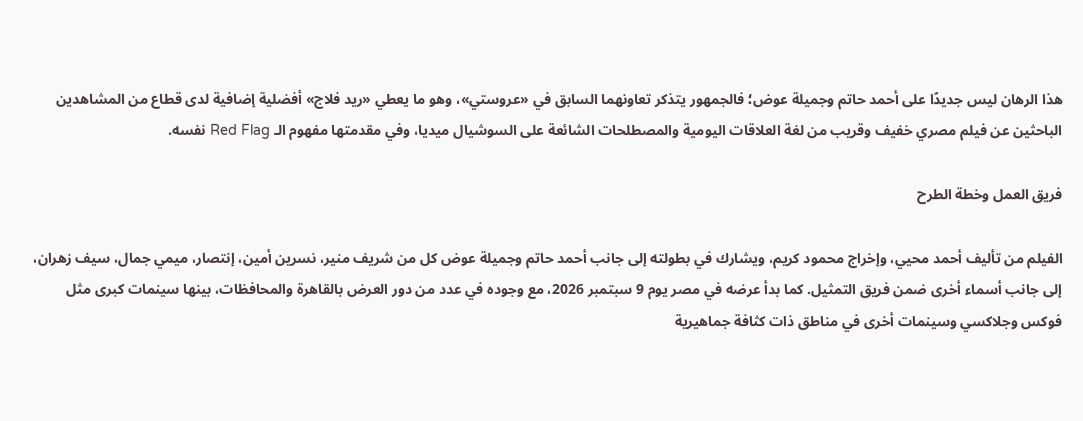هذا الرهان ليس جديدًا على أحمد حاتم وجميلة عوض؛ فالجمهور يتذكر تعاونهما السابق في «عروستي»، وهو ما يعطي «ريد فلاج» أفضلية إضافية لدى قطاع من المشاهدين الباحثين عن فيلم مصري خفيف وقريب من لغة العلاقات اليومية والمصطلحات الشائعة على السوشيال ميديا، وفي مقدمتها مفهوم الـ Red Flag نفسه.

فريق العمل وخطة الطرح

الفيلم من تأليف أحمد محيي، وإخراج محمود كريم، ويشارك في بطولته إلى جانب أحمد حاتم وجميلة عوض كل من شريف منير، نسرين أمين، إنتصار، ميمي جمال، سيف زهران، إلى جانب أسماء أخرى ضمن فريق التمثيل. كما بدأ عرضه في مصر يوم 9 سبتمبر 2026، مع وجوده في عدد من دور العرض بالقاهرة والمحافظات، بينها سينمات كبرى مثل فوكس وجلاكسي وسينمات أخرى في مناطق ذات كثافة جماهيرية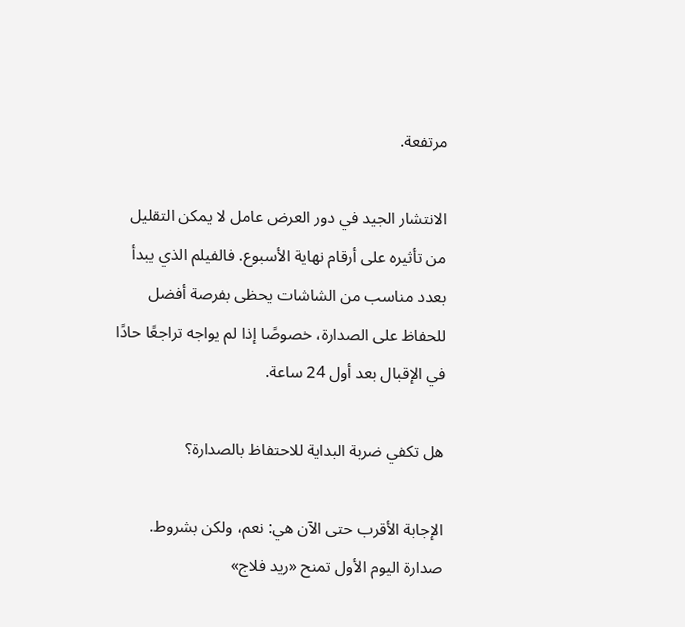مرتفعة.

الانتشار الجيد في دور العرض عامل لا يمكن التقليل من تأثيره على أرقام نهاية الأسبوع. فالفيلم الذي يبدأ بعدد مناسب من الشاشات يحظى بفرصة أفضل للحفاظ على الصدارة، خصوصًا إذا لم يواجه تراجعًا حادًا في الإقبال بعد أول 24 ساعة.

هل تكفي ضربة البداية للاحتفاظ بالصدارة؟

الإجابة الأقرب حتى الآن هي: نعم، ولكن بشروط. صدارة اليوم الأول تمنح «ريد فلاج»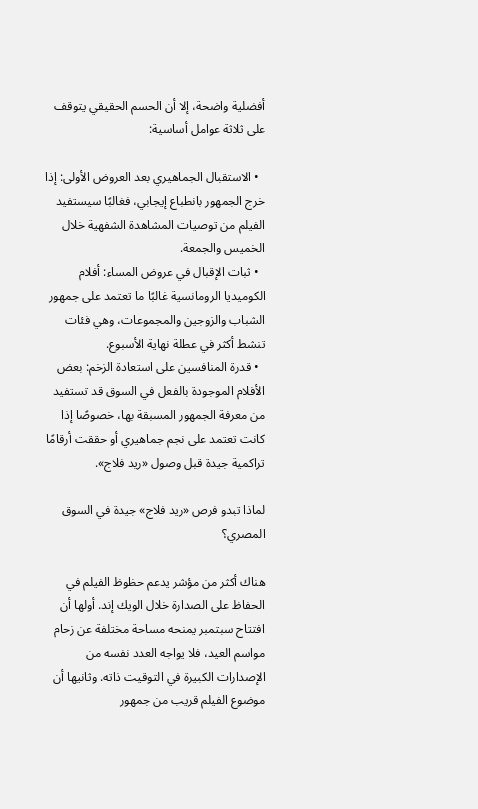أفضلية واضحة، إلا أن الحسم الحقيقي يتوقف على ثلاثة عوامل أساسية:

  • الاستقبال الجماهيري بعد العروض الأولى: إذا خرج الجمهور بانطباع إيجابي، فغالبًا سيستفيد الفيلم من توصيات المشاهدة الشفهية خلال الخميس والجمعة.
  • ثبات الإقبال في عروض المساء: أفلام الكوميديا الرومانسية غالبًا ما تعتمد على جمهور الشباب والزوجين والمجموعات، وهي فئات تنشط أكثر في عطلة نهاية الأسبوع.
  • قدرة المنافسين على استعادة الزخم: بعض الأفلام الموجودة بالفعل في السوق قد تستفيد من معرفة الجمهور المسبقة بها، خصوصًا إذا كانت تعتمد على نجم جماهيري أو حققت أرقامًا تراكمية جيدة قبل وصول «ريد فلاج».

لماذا تبدو فرص «ريد فلاج» جيدة في السوق المصري؟

هناك أكثر من مؤشر يدعم حظوظ الفيلم في الحفاظ على الصدارة خلال الويك إند. أولها أن افتتاح سبتمبر يمنحه مساحة مختلفة عن زحام مواسم العيد، فلا يواجه العدد نفسه من الإصدارات الكبيرة في التوقيت ذاته. وثانيها أن موضوع الفيلم قريب من جمهور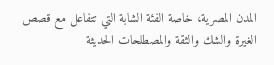المدن المصرية، خاصة الفئة الشابة التي تتفاعل مع قصص الغيرة والشك والثقة والمصطلحات الحديثة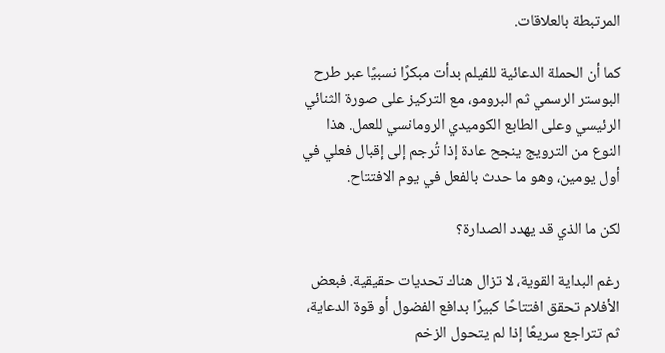المرتبطة بالعلاقات.

كما أن الحملة الدعائية للفيلم بدأت مبكرًا نسبيًا عبر طرح البوستر الرسمي ثم البرومو، مع التركيز على صورة الثنائي الرئيسي وعلى الطابع الكوميدي الرومانسي للعمل. هذا النوع من الترويج ينجح عادة إذا تُرجم إلى إقبال فعلي في أول يومين، وهو ما حدث بالفعل في يوم الافتتاح.

لكن ما الذي قد يهدد الصدارة؟

رغم البداية القوية، لا تزال هناك تحديات حقيقية. فبعض الأفلام تحقق افتتاحًا كبيرًا بدافع الفضول أو قوة الدعاية، ثم تتراجع سريعًا إذا لم يتحول الزخم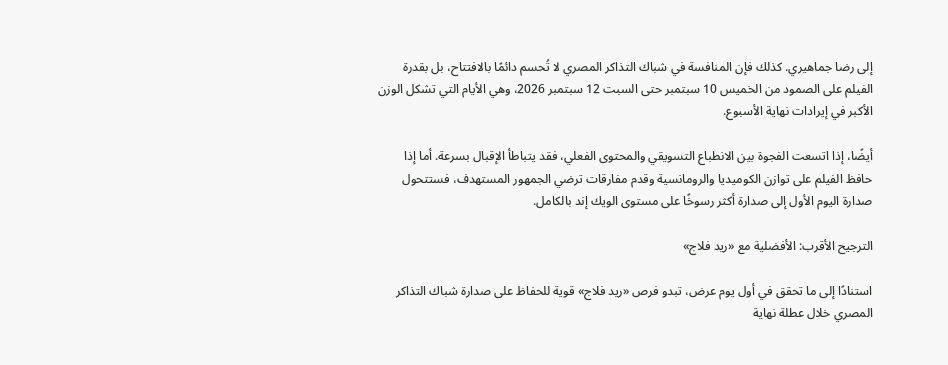إلى رضا جماهيري. كذلك فإن المنافسة في شباك التذاكر المصري لا تُحسم دائمًا بالافتتاح، بل بقدرة الفيلم على الصمود من الخميس 10 سبتمبر حتى السبت 12 سبتمبر 2026، وهي الأيام التي تشكل الوزن الأكبر في إيرادات نهاية الأسبوع.

أيضًا، إذا اتسعت الفجوة بين الانطباع التسويقي والمحتوى الفعلي، فقد يتباطأ الإقبال بسرعة. أما إذا حافظ الفيلم على توازن الكوميديا والرومانسية وقدم مفارقات ترضي الجمهور المستهدف، فستتحول صدارة اليوم الأول إلى صدارة أكثر رسوخًا على مستوى الويك إند بالكامل.

الترجيح الأقرب: الأفضلية مع «ريد فلاج»

استنادًا إلى ما تحقق في أول يوم عرض، تبدو فرص «ريد فلاج» قوية للحفاظ على صدارة شباك التذاكر المصري خلال عطلة نهاية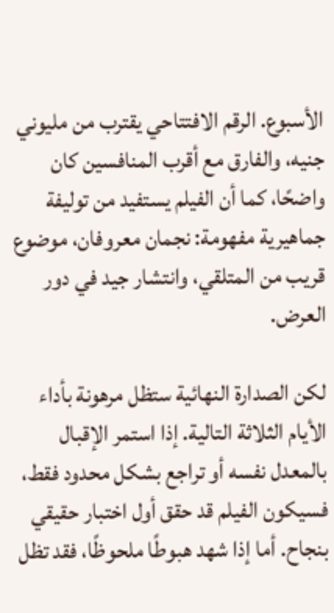الأسبوع. الرقم الافتتاحي يقترب من مليوني جنيه، والفارق مع أقرب المنافسين كان واضحًا، كما أن الفيلم يستفيد من توليفة جماهيرية مفهومة: نجمان معروفان، موضوع قريب من المتلقي، وانتشار جيد في دور العرض.

لكن الصدارة النهائية ستظل مرهونة بأداء الأيام الثلاثة التالية. إذا استمر الإقبال بالمعدل نفسه أو تراجع بشكل محدود فقط، فسيكون الفيلم قد حقق أول اختبار حقيقي بنجاح. أما إذا شهد هبوطًا ملحوظًا، فقد تظل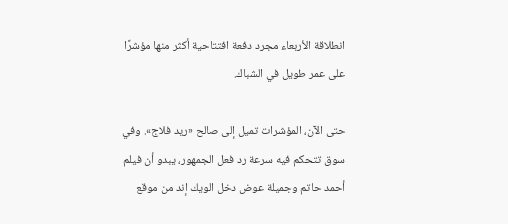انطلاقة الأربعاء مجرد دفعة افتتاحية أكثر منها مؤشرًا على عمر طويل في الشباك.

حتى الآن، المؤشرات تميل إلى صالح «ريد فلاج». وفي سوق تتحكم فيه سرعة رد فعل الجمهور، يبدو أن فيلم أحمد حاتم وجميلة عوض دخل الويك إند من موقع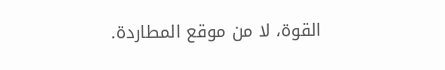القوة، لا من موقع المطاردة.